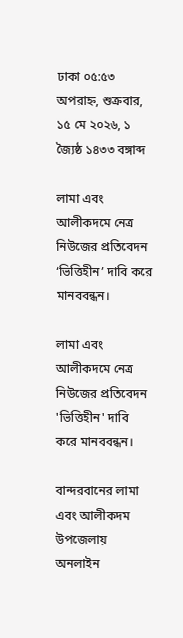ঢাকা ০৫:৫৩ অপরাহ্ন, শুক্রবার, ১৫ মে ২০২৬, ১ জ্যৈষ্ঠ ১৪৩৩ বঙ্গাব্দ

লামা এবং আলীকদমে নেত্র নিউজের প্রতিবেদন ‘ভিত্তিহীন’ দাবি করে মানববন্ধন।

লামা এবং আলীকদমে নেত্র নিউজের প্রতিবেদন 'ভিত্তিহীন' দাবি করে মানববন্ধন।

বান্দরবানের লামা এবং আলীকদম উপজেলায় অনলাইন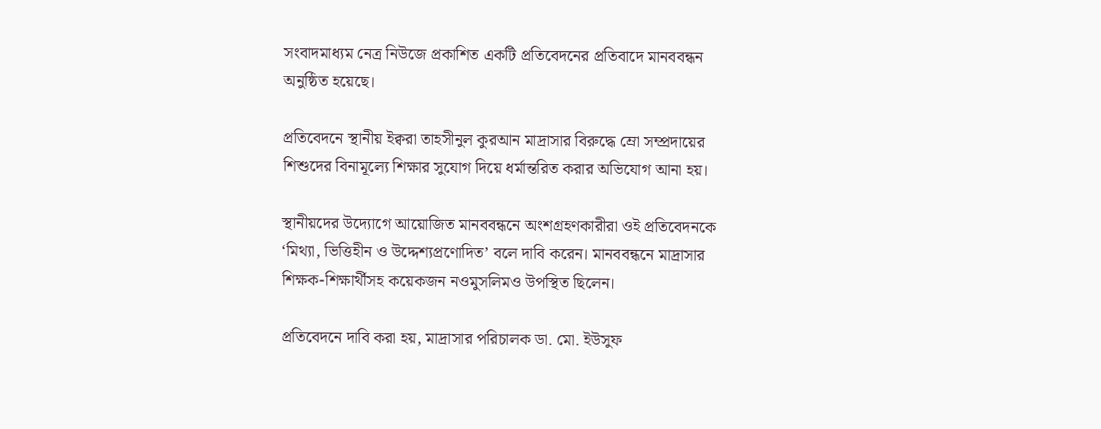সংবাদমাধ্যম নেত্র নিউজে প্রকাশিত একটি প্রতিবেদনের প্রতিবাদে মানববন্ধন অনুষ্ঠিত হয়েছে।

প্রতিবেদনে স্থানীয় ইক্বরা তাহসীনুল কুরআন মাদ্রাসার বিরুদ্ধে ম্রো সম্প্রদায়ের শিশুদের বিনামূল্যে শিক্ষার সুযোগ দিয়ে ধর্মান্তরিত করার অভিযোগ আনা হয়।

স্থানীয়দের উদ্যোগে আয়োজিত মানববন্ধনে অংশগ্রহণকারীরা ওই প্রতিবেদনকে ‘মিথ্যা, ভিত্তিহীন ও উদ্দেশ্যপ্রণোদিত’ বলে দাবি করেন। মানববন্ধনে মাদ্রাসার শিক্ষক-শিক্ষার্থীসহ কয়েকজন নওমুসলিমও উপস্থিত ছিলেন।

প্রতিবেদনে দাবি করা হয়, মাদ্রাসার পরিচালক ডা. মো. ইউসুফ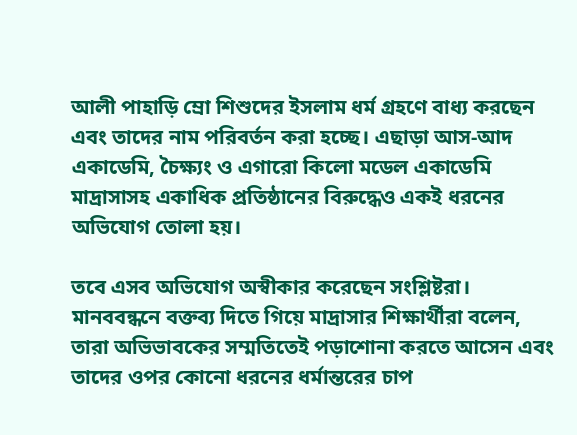আলী পাহাড়ি ম্রো শিশুদের ইসলাম ধর্ম গ্রহণে বাধ্য করছেন এবং তাদের নাম পরিবর্তন করা হচ্ছে। এছাড়া আস-আদ একাডেমি, চৈক্ষ্যং ও এগারো কিলো মডেল একাডেমি মাদ্রাসাসহ একাধিক প্রতিষ্ঠানের বিরুদ্ধেও একই ধরনের অভিযোগ তোলা হয়।

তবে এসব অভিযোগ অস্বীকার করেছেন সংশ্লিষ্টরা। মানববন্ধনে বক্তব্য দিতে গিয়ে মাদ্রাসার শিক্ষার্থীরা বলেন, তারা অভিভাবকের সম্মতিতেই পড়াশোনা করতে আসেন এবং তাদের ওপর কোনো ধরনের ধর্মান্তরের চাপ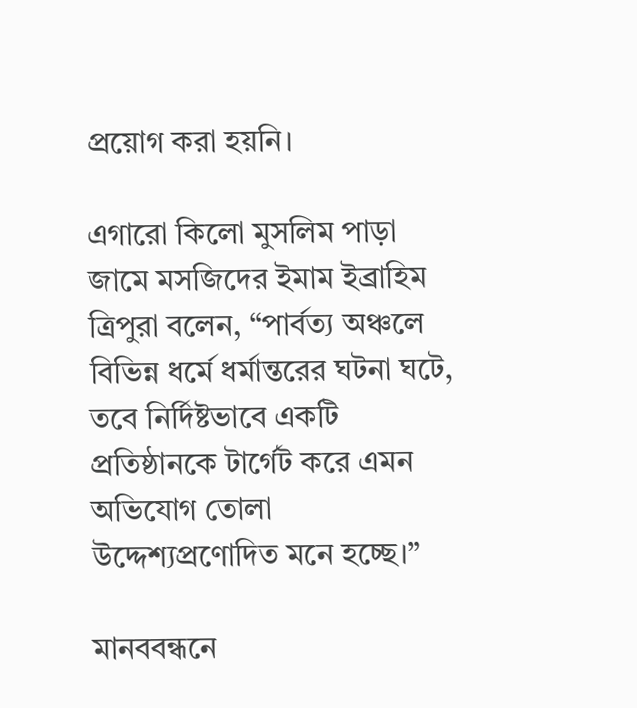প্রয়োগ করা হয়নি।

এগারো কিলো মুসলিম পাড়া জামে মসজিদের ইমাম ইব্রাহিম ত্রিপুরা বলেন, “পার্বত্য অঞ্চলে বিভিন্ন ধর্মে ধর্মান্তরের ঘটনা ঘটে, তবে নির্দিষ্টভাবে একটি প্রতিষ্ঠানকে টার্গেট করে এমন অভিযোগ তোলা উদ্দেশ্যপ্রণোদিত মনে হচ্ছে।”

মানববন্ধনে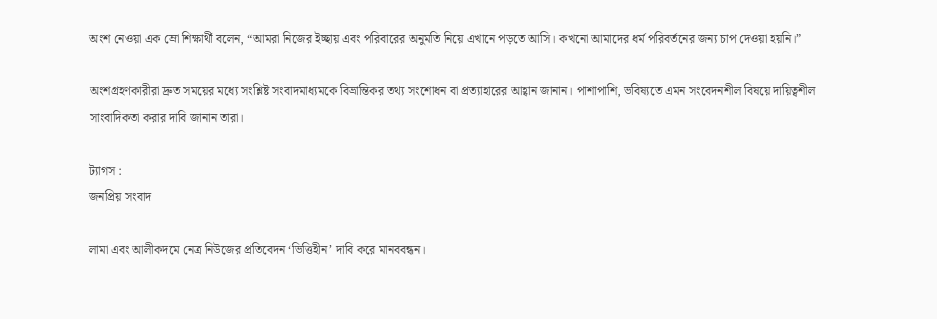অংশ নেওয়া এক ম্রো শিক্ষার্থী বলেন, “আমরা নিজের ইচ্ছায় এবং পরিবারের অনুমতি নিয়ে এখানে পড়তে আসি। কখনো আমাদের ধর্ম পরিবর্তনের জন্য চাপ দেওয়া হয়নি।”

অংশগ্রহণকারীরা দ্রুত সময়ের মধ্যে সংশ্লিষ্ট সংবাদমাধ্যমকে বিভ্রান্তিকর তথ্য সংশোধন বা প্রত্যাহারের আহ্বান জানান। পাশাপাশি, ভবিষ্যতে এমন সংবেদনশীল বিষয়ে দায়িত্বশীল সাংবাদিকতা করার দাবি জানান তারা।

ট্যাগস :
জনপ্রিয় সংবাদ

লামা এবং আলীকদমে নেত্র নিউজের প্রতিবেদন ‘ভিত্তিহীন’ দাবি করে মানববন্ধন।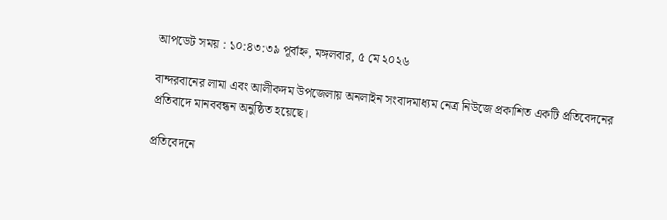আপডেট সময় : ১০:৪৩:৩৯ পূর্বাহ্ন, মঙ্গলবার, ৫ মে ২০২৬

বান্দরবানের লামা এবং আলীকদম উপজেলায় অনলাইন সংবাদমাধ্যম নেত্র নিউজে প্রকাশিত একটি প্রতিবেদনের প্রতিবাদে মানববন্ধন অনুষ্ঠিত হয়েছে।

প্রতিবেদনে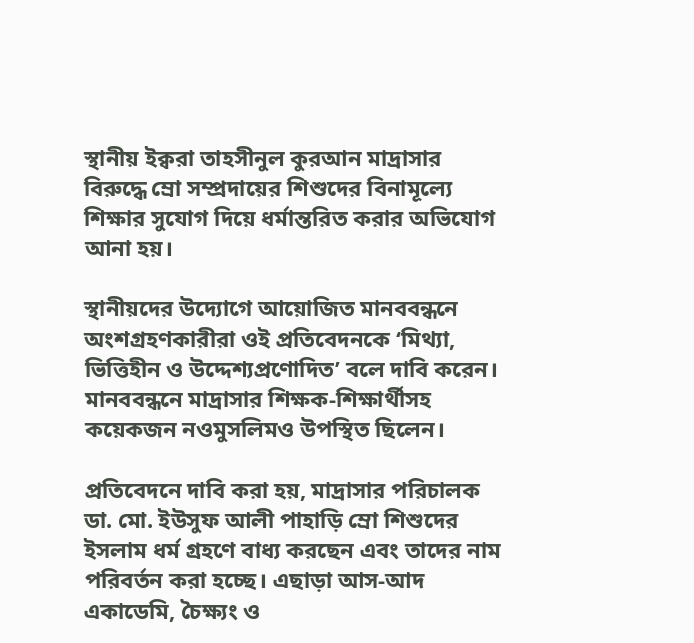স্থানীয় ইক্বরা তাহসীনুল কুরআন মাদ্রাসার বিরুদ্ধে ম্রো সম্প্রদায়ের শিশুদের বিনামূল্যে শিক্ষার সুযোগ দিয়ে ধর্মান্তরিত করার অভিযোগ আনা হয়।

স্থানীয়দের উদ্যোগে আয়োজিত মানববন্ধনে অংশগ্রহণকারীরা ওই প্রতিবেদনকে ‘মিথ্যা, ভিত্তিহীন ও উদ্দেশ্যপ্রণোদিত’ বলে দাবি করেন। মানববন্ধনে মাদ্রাসার শিক্ষক-শিক্ষার্থীসহ কয়েকজন নওমুসলিমও উপস্থিত ছিলেন।

প্রতিবেদনে দাবি করা হয়, মাদ্রাসার পরিচালক ডা. মো. ইউসুফ আলী পাহাড়ি ম্রো শিশুদের ইসলাম ধর্ম গ্রহণে বাধ্য করছেন এবং তাদের নাম পরিবর্তন করা হচ্ছে। এছাড়া আস-আদ একাডেমি, চৈক্ষ্যং ও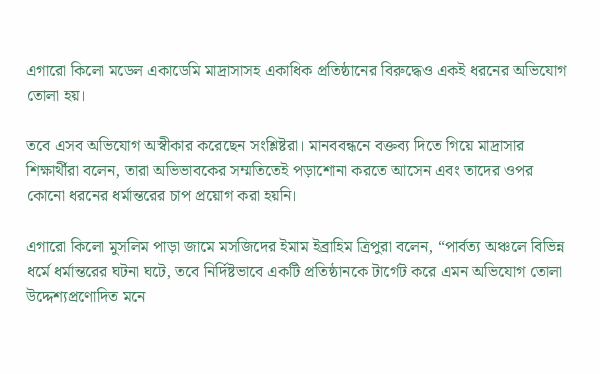এগারো কিলো মডেল একাডেমি মাদ্রাসাসহ একাধিক প্রতিষ্ঠানের বিরুদ্ধেও একই ধরনের অভিযোগ তোলা হয়।

তবে এসব অভিযোগ অস্বীকার করেছেন সংশ্লিষ্টরা। মানববন্ধনে বক্তব্য দিতে গিয়ে মাদ্রাসার শিক্ষার্থীরা বলেন, তারা অভিভাবকের সম্মতিতেই পড়াশোনা করতে আসেন এবং তাদের ওপর কোনো ধরনের ধর্মান্তরের চাপ প্রয়োগ করা হয়নি।

এগারো কিলো মুসলিম পাড়া জামে মসজিদের ইমাম ইব্রাহিম ত্রিপুরা বলেন, “পার্বত্য অঞ্চলে বিভিন্ন ধর্মে ধর্মান্তরের ঘটনা ঘটে, তবে নির্দিষ্টভাবে একটি প্রতিষ্ঠানকে টার্গেট করে এমন অভিযোগ তোলা উদ্দেশ্যপ্রণোদিত মনে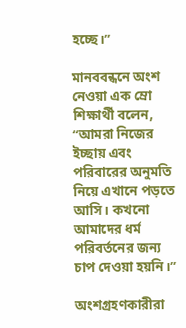হচ্ছে।”

মানববন্ধনে অংশ নেওয়া এক ম্রো শিক্ষার্থী বলেন, “আমরা নিজের ইচ্ছায় এবং পরিবারের অনুমতি নিয়ে এখানে পড়তে আসি। কখনো আমাদের ধর্ম পরিবর্তনের জন্য চাপ দেওয়া হয়নি।”

অংশগ্রহণকারীরা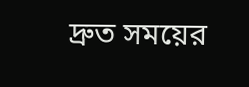দ্রুত সময়ের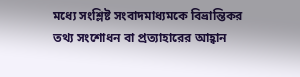মধ্যে সংশ্লিষ্ট সংবাদমাধ্যমকে বিভ্রান্তিকর তথ্য সংশোধন বা প্রত্যাহারের আহ্বান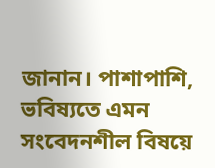জানান। পাশাপাশি, ভবিষ্যতে এমন সংবেদনশীল বিষয়ে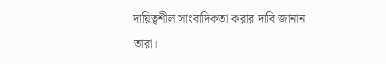দায়িত্বশীল সাংবাদিকতা করার দাবি জানান তারা।